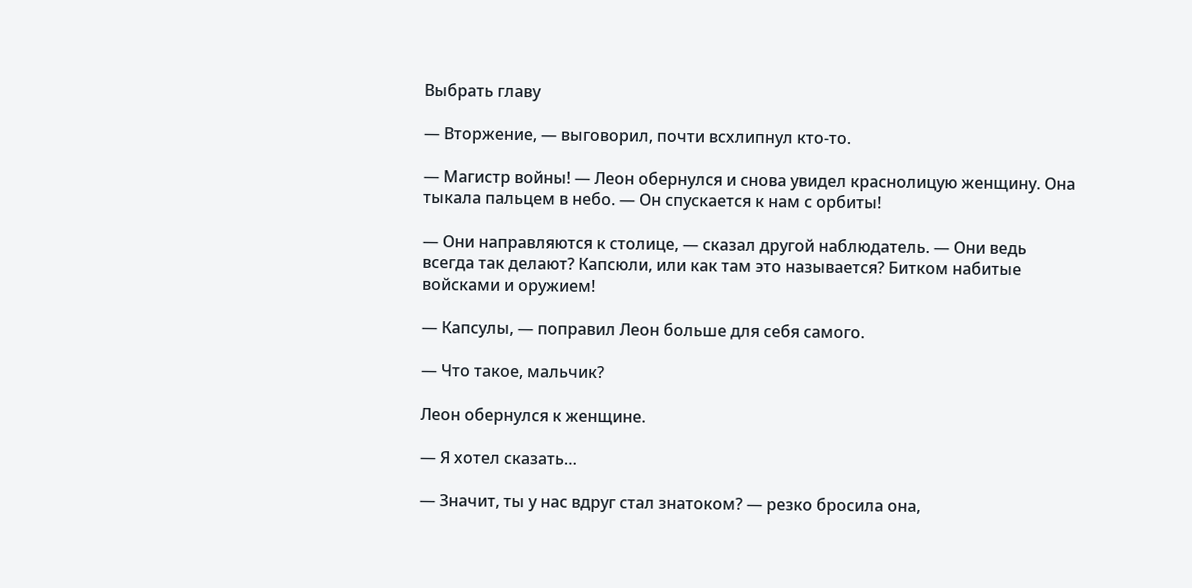Выбрать главу

— Вторжение, — выговорил, почти всхлипнул кто-то.

— Магистр войны! — Леон обернулся и снова увидел краснолицую женщину. Она тыкала пальцем в небо. — Он спускается к нам с орбиты!

— Они направляются к столице, — сказал другой наблюдатель. — Они ведь всегда так делают? Капсюли, или как там это называется? Битком набитые войсками и оружием!

— Капсулы, — поправил Леон больше для себя самого.

— Что такое, мальчик?

Леон обернулся к женщине.

— Я хотел сказать…

— Значит, ты у нас вдруг стал знатоком? — резко бросила она,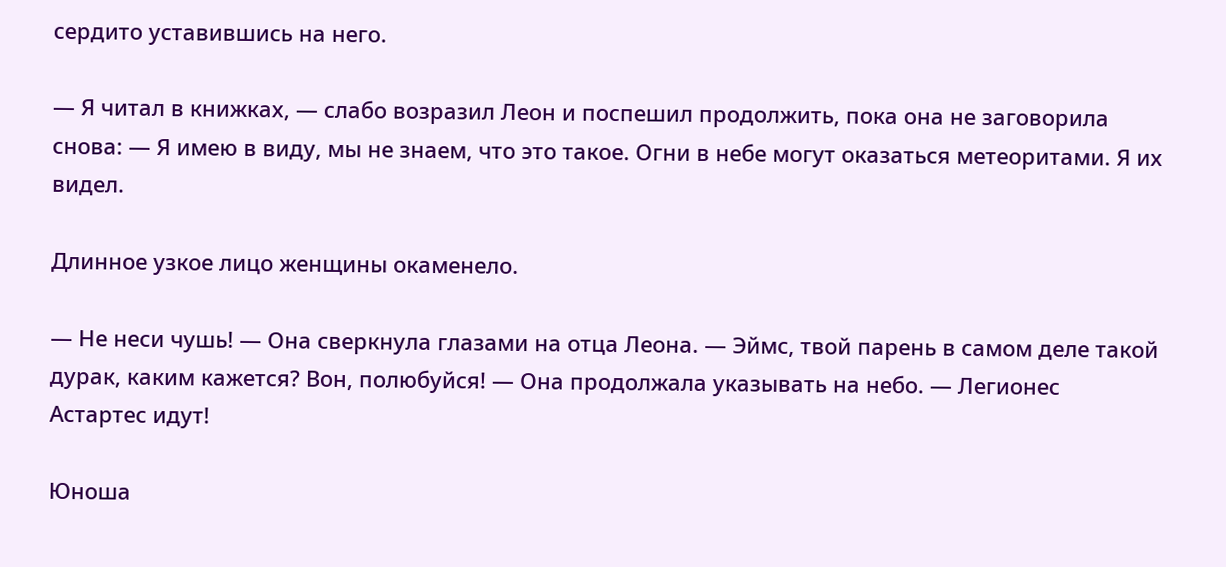сердито уставившись на него.

— Я читал в книжках, — слабо возразил Леон и поспешил продолжить, пока она не заговорила снова: — Я имею в виду, мы не знаем, что это такое. Огни в небе могут оказаться метеоритами. Я их видел.

Длинное узкое лицо женщины окаменело.

— Не неси чушь! — Она сверкнула глазами на отца Леона. — Эймс, твой парень в самом деле такой дурак, каким кажется? Вон, полюбуйся! — Она продолжала указывать на небо. — Легионес Астартес идут!

Юноша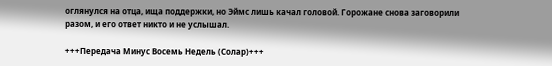оглянулся на отца, ища поддержки, но Эймс лишь качал головой. Горожане снова заговорили разом, и его ответ никто и не услышал.

+++Передача Минус Восемь Недель (Солар)+++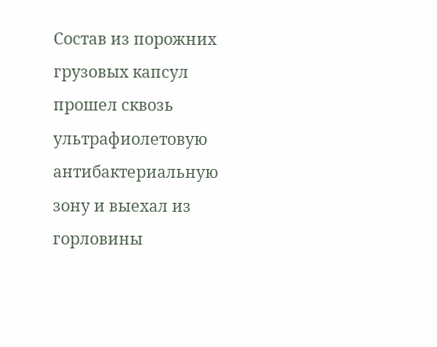Состав из порожних грузовых капсул прошел сквозь ультрафиолетовую антибактериальную зону и выехал из горловины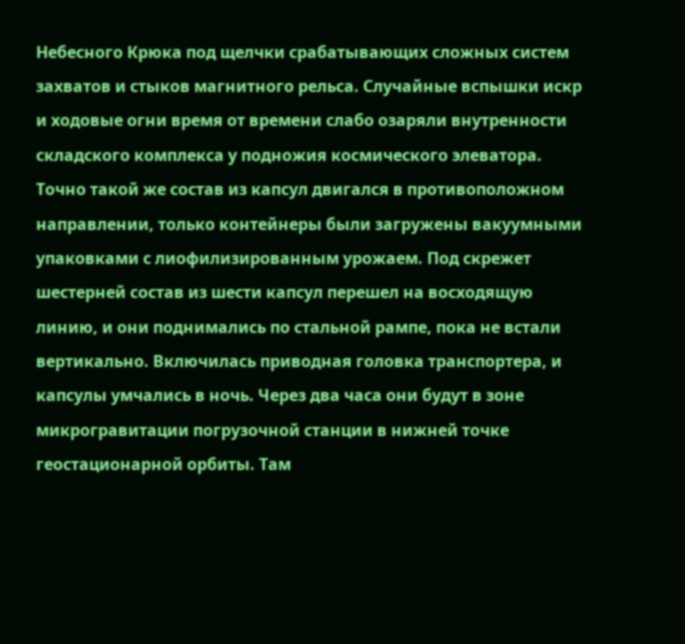Небесного Крюка под щелчки срабатывающих сложных систем захватов и стыков магнитного рельса. Случайные вспышки искр и ходовые огни время от времени слабо озаряли внутренности складского комплекса у подножия космического элеватора. Точно такой же состав из капсул двигался в противоположном направлении, только контейнеры были загружены вакуумными упаковками с лиофилизированным урожаем. Под скрежет шестерней состав из шести капсул перешел на восходящую линию, и они поднимались по стальной рампе, пока не встали вертикально. Включилась приводная головка транспортера, и капсулы умчались в ночь. Через два часа они будут в зоне микрогравитации погрузочной станции в нижней точке геостационарной орбиты. Там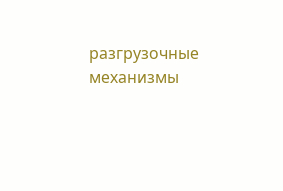разгрузочные механизмы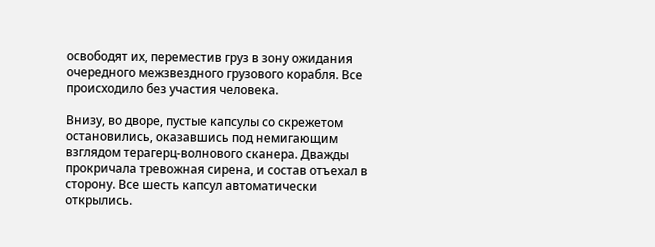освободят их, переместив груз в зону ожидания очередного межзвездного грузового корабля. Все происходило без участия человека.

Внизу, во дворе, пустые капсулы со скрежетом остановились, оказавшись под немигающим взглядом терагерц-волнового сканера. Дважды прокричала тревожная сирена, и состав отъехал в сторону. Все шесть капсул автоматически открылись.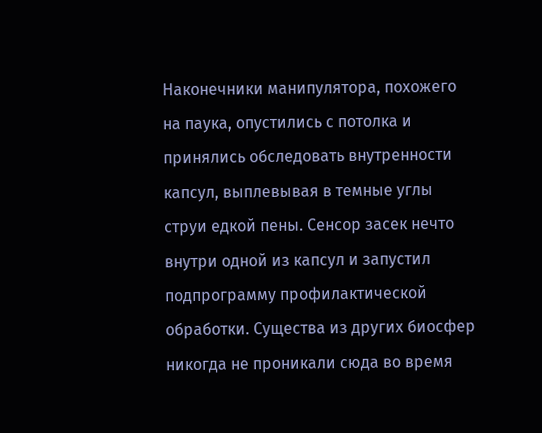Наконечники манипулятора, похожего на паука, опустились с потолка и принялись обследовать внутренности капсул, выплевывая в темные углы струи едкой пены. Сенсор засек нечто внутри одной из капсул и запустил подпрограмму профилактической обработки. Существа из других биосфер никогда не проникали сюда во время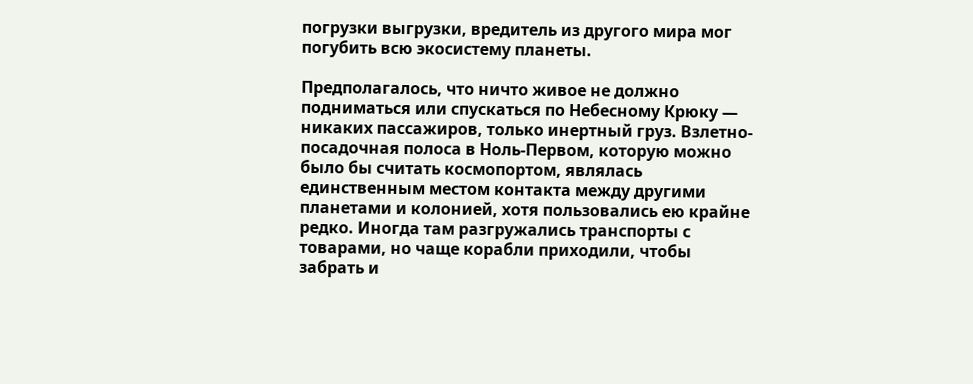погрузки выгрузки, вредитель из другого мира мог погубить всю экосистему планеты.

Предполагалось, что ничто живое не должно подниматься или спускаться по Небесному Крюку — никаких пассажиров, только инертный груз. Взлетно-посадочная полоса в Ноль-Первом, которую можно было бы считать космопортом, являлась единственным местом контакта между другими планетами и колонией, хотя пользовались ею крайне редко. Иногда там разгружались транспорты с товарами, но чаще корабли приходили, чтобы забрать и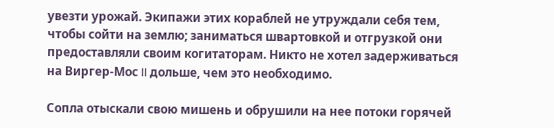увезти урожай. Экипажи этих кораблей не утруждали себя тем, чтобы сойти на землю; заниматься швартовкой и отгрузкой они предоставляли своим когитаторам. Никто не хотел задерживаться на Виргер-Мос II дольше, чем это необходимо.

Сопла отыскали свою мишень и обрушили на нее потоки горячей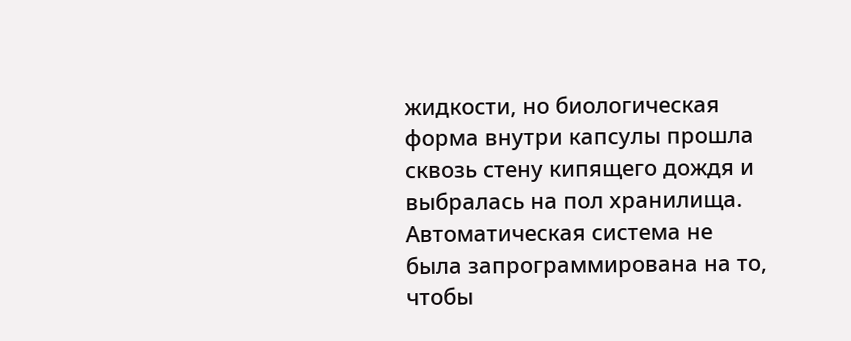жидкости, но биологическая форма внутри капсулы прошла сквозь стену кипящего дождя и выбралась на пол хранилища. Автоматическая система не была запрограммирована на то, чтобы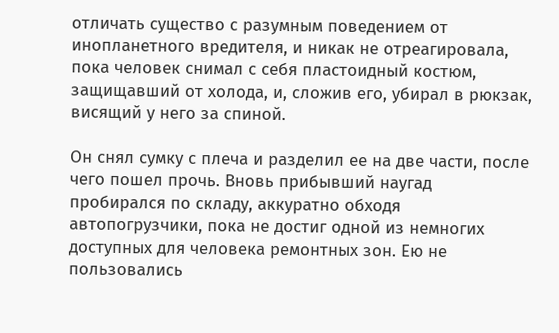отличать существо с разумным поведением от инопланетного вредителя, и никак не отреагировала, пока человек снимал с себя пластоидный костюм, защищавший от холода, и, сложив его, убирал в рюкзак, висящий у него за спиной.

Он снял сумку с плеча и разделил ее на две части, после чего пошел прочь. Вновь прибывший наугад пробирался по складу, аккуратно обходя автопогрузчики, пока не достиг одной из немногих доступных для человека ремонтных зон. Ею не пользовались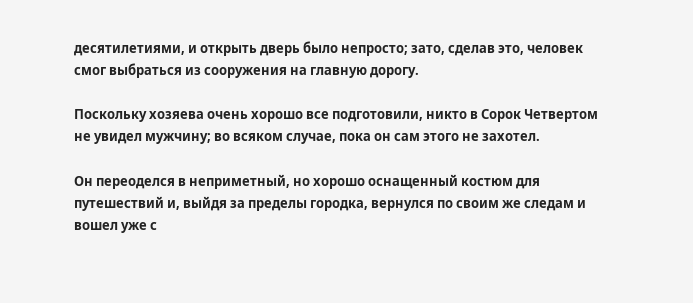десятилетиями, и открыть дверь было непросто; зато, сделав это, человек смог выбраться из сооружения на главную дорогу.

Поскольку хозяева очень хорошо все подготовили, никто в Сорок Четвертом не увидел мужчину; во всяком случае, пока он сам этого не захотел.

Он переоделся в неприметный, но хорошо оснащенный костюм для путешествий и, выйдя за пределы городка, вернулся по своим же следам и вошел уже с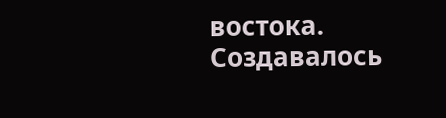востока. Создавалось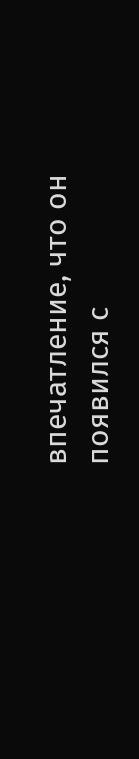впечатление, что он появился с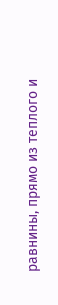равнины, прямо из теплого и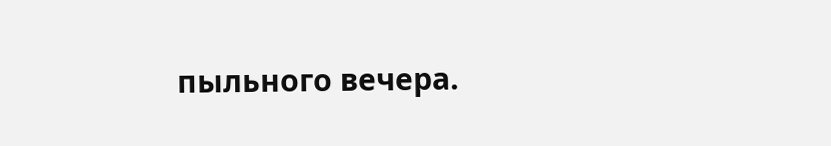пыльного вечера.